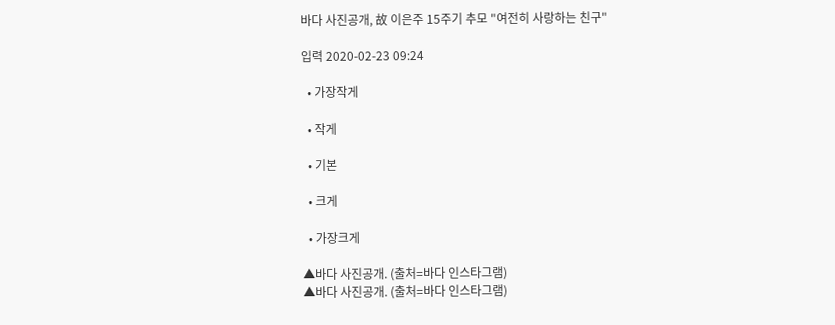바다 사진공개, 故 이은주 15주기 추모 "여전히 사랑하는 친구"

입력 2020-02-23 09:24

  • 가장작게

  • 작게

  • 기본

  • 크게

  • 가장크게

▲바다 사진공개. (출처=바다 인스타그램)
▲바다 사진공개. (출처=바다 인스타그램)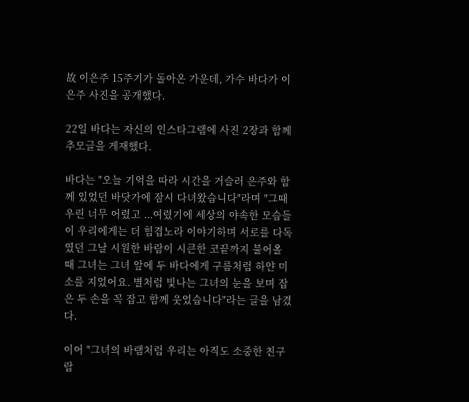故 이은주 15주기가 돌아온 가운데, 가수 바다가 이은주 사진을 공개했다.

22일 바다는 자신의 인스타그램에 사진 2장과 함께 추모글을 게재했다.

바다는 "오늘 기억을 따라 시간을 거슬러 은주와 함께 있었던 바닷가에 잠시 다녀왔습니다"라며 "그때 우린 너무 어렸고 ...여렸기에 세상의 야속한 모습들이 우리에게는 더 힘겹노라 이야기하며 서로를 다독였던 그날 시원한 바람이 시큰한 코끝까지 불어올 때 그녀는 그녀 앞에 두 바다에게 구름처럼 하얀 미소를 지었어요. 별처럼 빛나는 그녀의 눈을 보며 잡은 두 손을 꼭 잡고 함께 웃었습니다"라는 글을 남겼다.

이어 "그녀의 바램처럼 우리는 아직도 소중한 친구랍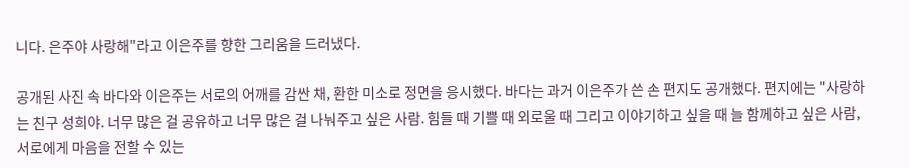니다. 은주야 사랑해"라고 이은주를 향한 그리움을 드러냈다.

공개된 사진 속 바다와 이은주는 서로의 어깨를 감싼 채, 환한 미소로 정면을 응시했다. 바다는 과거 이은주가 쓴 손 편지도 공개했다. 편지에는 "사랑하는 친구 성희야. 너무 많은 걸 공유하고 너무 많은 걸 나눠주고 싶은 사람. 힘들 때 기쁠 때 외로울 때 그리고 이야기하고 싶을 때 늘 함께하고 싶은 사람, 서로에게 마음을 전할 수 있는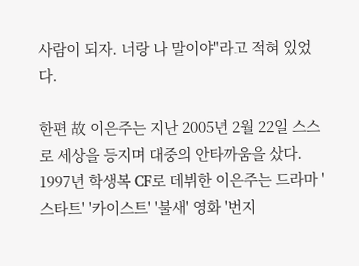사람이 되자. 너랑 나 말이야"라고 적혀 있었다.

한편 故 이은주는 지난 2005년 2월 22일 스스로 세상을 등지며 대중의 안타까움을 샀다. 1997년 학생복 CF로 데뷔한 이은주는 드라마 '스타트' '카이스트' '불새' 영화 '번지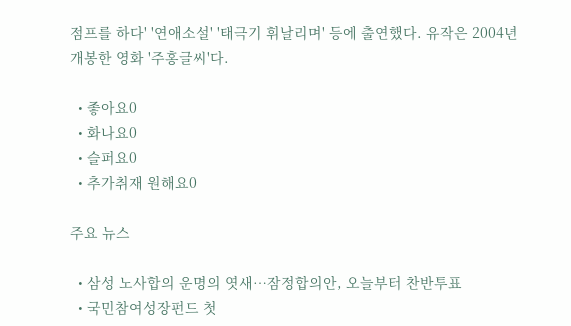점프를 하다' '연애소설' '태극기 휘날리며' 등에 출연했다. 유작은 2004년 개봉한 영화 '주홍글씨'다.

  • 좋아요0
  • 화나요0
  • 슬퍼요0
  • 추가취재 원해요0

주요 뉴스

  • 삼성 노사합의 운명의 엿새⋯잠정합의안, 오늘부터 찬반투표
  • 국민참여성장펀드 첫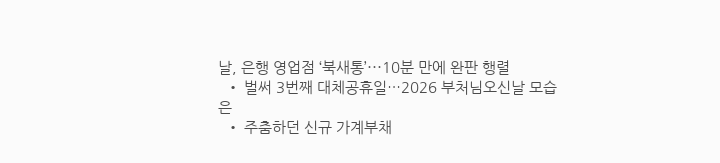날, 은행 영업점 ‘북새통’⋯10분 만에 완판 행렬
  • 벌써 3번째 대체공휴일…2026 부처님오신날 모습은
  • 주춤하던 신규 가계부채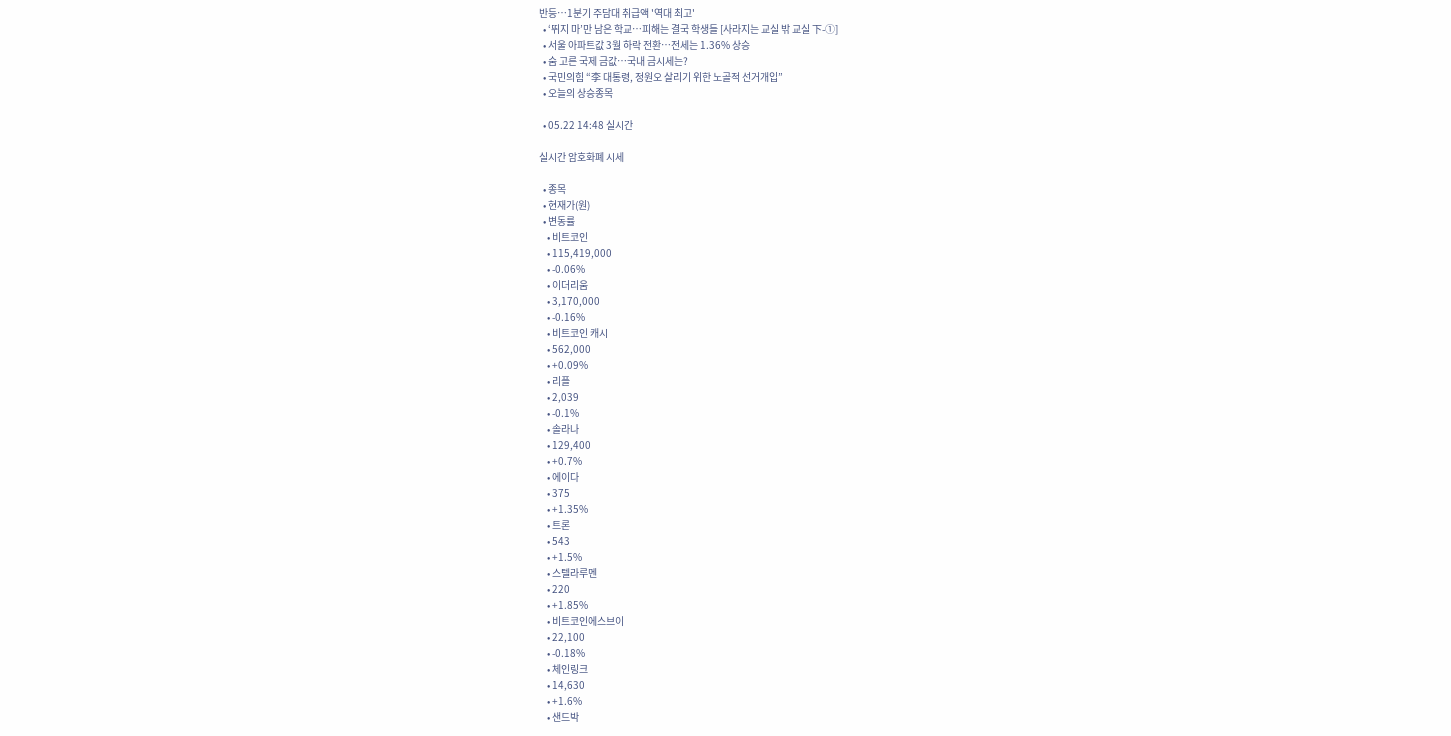반등⋯1분기 주담대 취급액 '역대 최고'
  • ‘뛰지 마’만 남은 학교…피해는 결국 학생들 [사라지는 교실 밖 교실 下-①]
  • 서울 아파트값 3월 하락 전환⋯전세는 1.36% 상승
  • 숨 고른 국제 금값…국내 금시세는?
  • 국민의힘 “李 대통령, 정원오 살리기 위한 노골적 선거개입”
  • 오늘의 상승종목

  • 05.22 14:48 실시간

실시간 암호화폐 시세

  • 종목
  • 현재가(원)
  • 변동률
    • 비트코인
    • 115,419,000
    • -0.06%
    • 이더리움
    • 3,170,000
    • -0.16%
    • 비트코인 캐시
    • 562,000
    • +0.09%
    • 리플
    • 2,039
    • -0.1%
    • 솔라나
    • 129,400
    • +0.7%
    • 에이다
    • 375
    • +1.35%
    • 트론
    • 543
    • +1.5%
    • 스텔라루멘
    • 220
    • +1.85%
    • 비트코인에스브이
    • 22,100
    • -0.18%
    • 체인링크
    • 14,630
    • +1.6%
    • 샌드박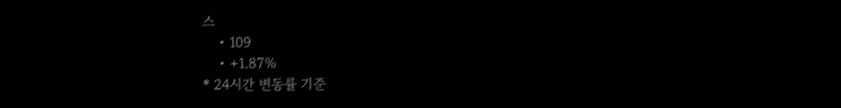스
    • 109
    • +1.87%
* 24시간 변동률 기준